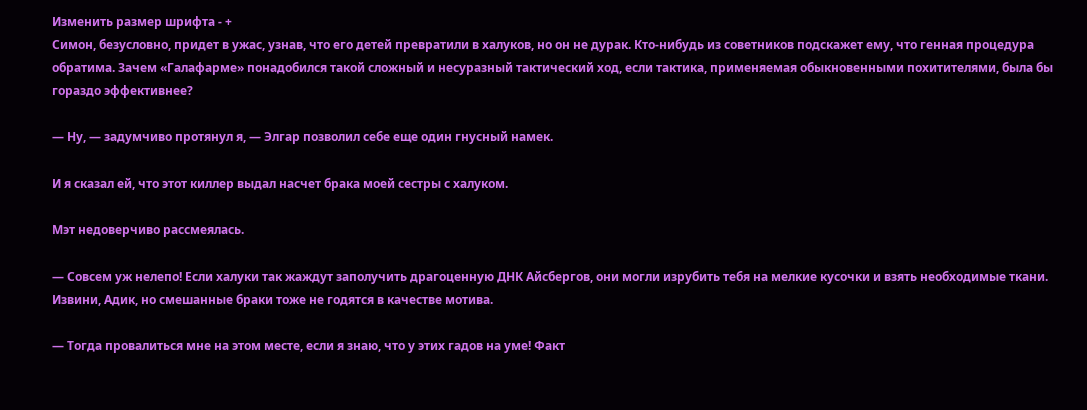Изменить размер шрифта - +
Симон, безусловно, придет в ужас, узнав, что его детей превратили в халуков, но он не дурак. Кто-нибудь из советников подскажет ему, что генная процедура обратима. Зачем «Галафарме» понадобился такой сложный и несуразный тактический ход, если тактика, применяемая обыкновенными похитителями, была бы гораздо эффективнее?

— Ну, — задумчиво протянул я, — Элгар позволил себе еще один гнусный намек.

И я сказал ей, что этот киллер выдал насчет брака моей сестры с халуком.

Мэт недоверчиво рассмеялась.

— Совсем уж нелепо! Если халуки так жаждут заполучить драгоценную ДНК Айсбергов, они могли изрубить тебя на мелкие кусочки и взять необходимые ткани. Извини, Адик, но смешанные браки тоже не годятся в качестве мотива.

— Тогда провалиться мне на этом месте, если я знаю, что у этих гадов на уме! Факт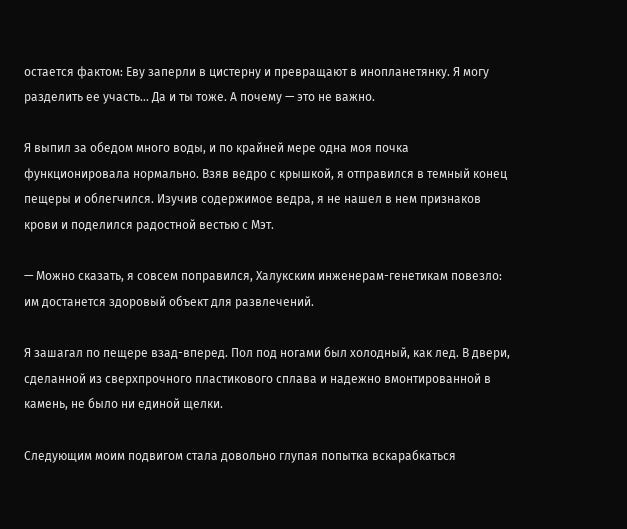остается фактом: Еву заперли в цистерну и превращают в инопланетянку. Я могу разделить ее участь… Да и ты тоже. А почему — это не важно.

Я выпил за обедом много воды, и по крайней мере одна моя почка функционировала нормально. Взяв ведро с крышкой, я отправился в темный конец пещеры и облегчился. Изучив содержимое ведра, я не нашел в нем признаков крови и поделился радостной вестью с Мэт.

— Можно сказать, я совсем поправился, Халукским инженерам-генетикам повезло: им достанется здоровый объект для развлечений.

Я зашагал по пещере взад-вперед. Пол под ногами был холодный, как лед. В двери, сделанной из сверхпрочного пластикового сплава и надежно вмонтированной в камень, не было ни единой щелки.

Следующим моим подвигом стала довольно глупая попытка вскарабкаться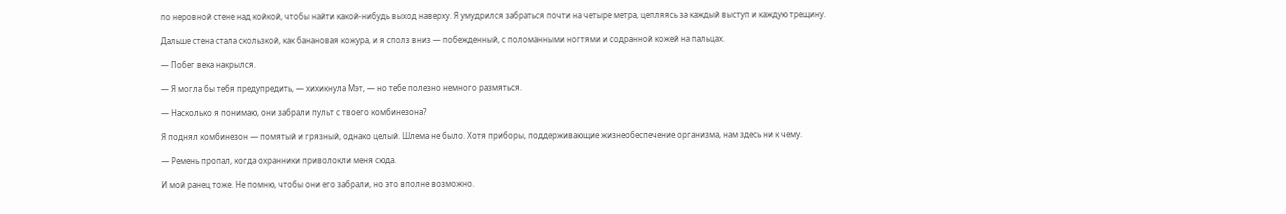по неровной стене над койкой, чтобы найти какой-нибудь выход наверху. Я умудрился забраться почти на четыре метра, цепляясь за каждый выступ и каждую трещину.

Дальше стена стала скользкой, как банановая кожура, и я сполз вниз — побежденный, с поломанными ногтями и содранной кожей на пальцах.

— Побег века накрылся.

— Я могла бы тебя предупредить, — хихикнула Мэт, — но тебе полезно немного размяться.

— Насколько я понимаю, они забрали пульт с твоего комбинезона?

Я поднял комбинезон — помятый и грязный, однако целый. Шлема не было. Хотя приборы, поддерживающие жизнеобеспечение организма, нам здесь ни к чему.

— Ремень пропал, когда охранники приволокли меня сюда.

И мой ранец тоже. Не помню, чтобы они его забрали, но это вполне возможно.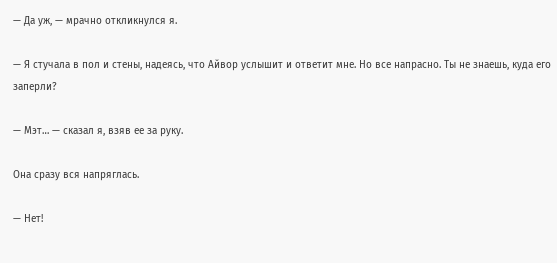— Да уж, — мрачно откликнулся я.

— Я стучала в пол и стены, надеясь, что Айвор услышит и ответит мне. Но все напрасно. Ты не знаешь, куда его заперли?

— Мэт… — сказал я, взяв ее за руку.

Она сразу вся напряглась.

— Нет!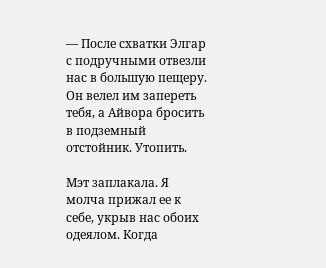— После схватки Элгар с подручными отвезли нас в большую пещеру. Он велел им запереть тебя, а Айвора бросить в подземный отстойник. Утопить.

Мэт заплакала. Я молча прижал ее к себе, укрыв нас обоих одеялом. Когда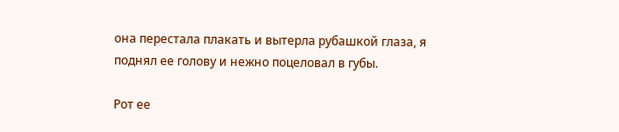она перестала плакать и вытерла рубашкой глаза, я поднял ее голову и нежно поцеловал в губы.

Рот ее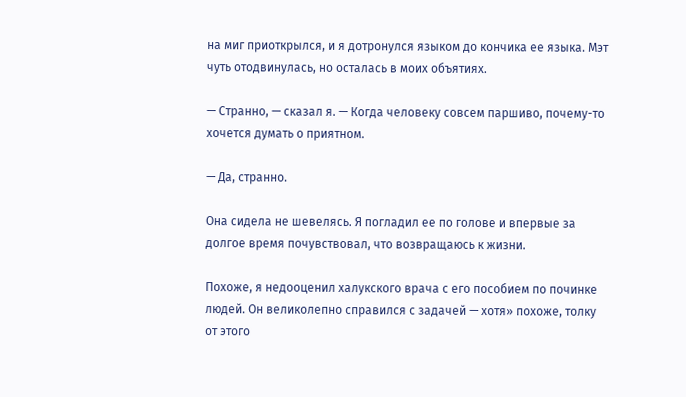на миг приоткрылся, и я дотронулся языком до кончика ее языка. Мэт чуть отодвинулась, но осталась в моих объятиях.

— Странно, — сказал я. — Когда человеку совсем паршиво, почему-то хочется думать о приятном.

— Да, странно.

Она сидела не шевелясь. Я погладил ее по голове и впервые за долгое время почувствовал, что возвращаюсь к жизни.

Похоже, я недооценил халукского врача с его пособием по починке людей. Он великолепно справился с задачей — хотя» похоже, толку от этого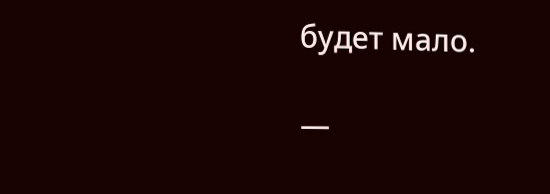будет мало.

—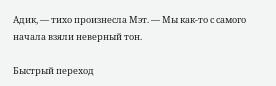Адик, — тихо произнесла Мэт. — Мы как-то с самого начала взяли неверный тон.

Быстрый переход